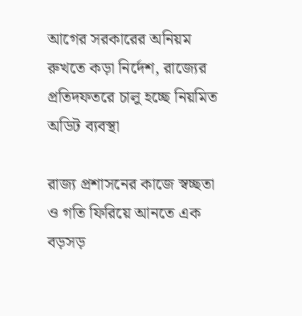আগের সরকারের অনিয়ম রুখতে কড়া নির্দেশ, রাজ্যের প্রতিদফতরে চালু হচ্ছে নিয়মিত অডিট ব্যবস্থা

রাজ্য প্রশাসনের কাজে স্বচ্ছতা ও গতি ফিরিয়ে আনতে এক বড়সড়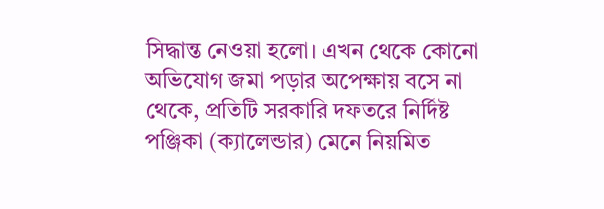সিদ্ধান্ত নেওয়া হলো। এখন থেকে কোনো অভিযোগ জমা পড়ার অপেক্ষায় বসে না থেকে, প্রতিটি সরকারি দফতরে নির্দিষ্ট পঞ্জিকা (ক্যালেন্ডার) মেনে নিয়মিত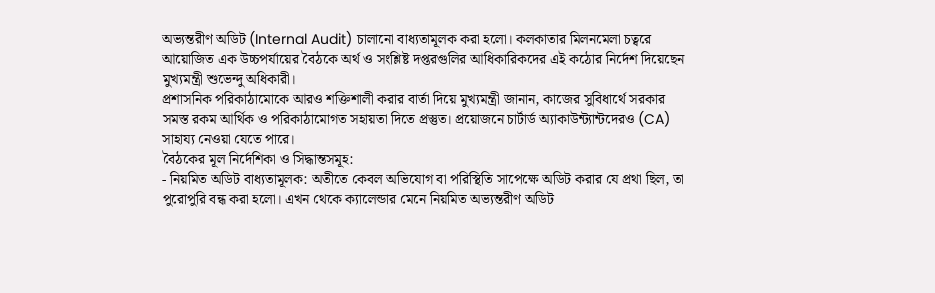অভ্যন্তরীণ অডিট (Internal Audit) চালানো বাধ্যতামূলক করা হলো। কলকাতার মিলনমেলা চত্বরে আয়োজিত এক উচ্চপর্যায়ের বৈঠকে অর্থ ও সংশ্লিষ্ট দপ্তরগুলির আধিকারিকদের এই কঠোর নির্দেশ দিয়েছেন মুখ্যমন্ত্রী শুভেন্দু অধিকারী।
প্রশাসনিক পরিকাঠামোকে আরও শক্তিশালী করার বার্তা দিয়ে মুখ্যমন্ত্রী জানান, কাজের সুবিধার্থে সরকার সমস্ত রকম আর্থিক ও পরিকাঠামোগত সহায়তা দিতে প্রস্তুত। প্রয়োজনে চার্টার্ড অ্যাকাউন্ট্যান্টদেরও (CA) সাহায্য নেওয়া যেতে পারে।
বৈঠকের মূল নির্দেশিকা ও সিদ্ধান্তসমূহ:
- নিয়মিত অডিট বাধ্যতামূলক: অতীতে কেবল অভিযোগ বা পরিস্থিতি সাপেক্ষে অডিট করার যে প্রথা ছিল, তা পুরোপুরি বন্ধ করা হলো। এখন থেকে ক্যালেন্ডার মেনে নিয়মিত অভ্যন্তরীণ অডিট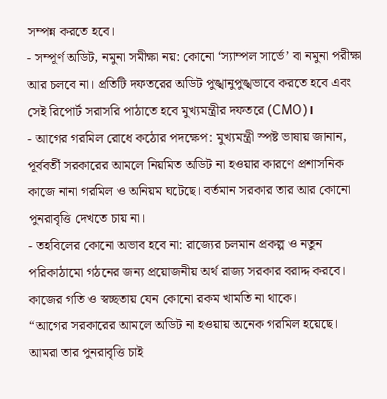সম্পন্ন করতে হবে।
- সম্পূর্ণ অডিট, নমুনা সমীক্ষা নয়: কোনো ‘স্যাম্পল সার্ভে’ বা নমুনা পরীক্ষা আর চলবে না। প্রতিটি দফতরের অডিট পুঙ্খানুপুঙ্খভাবে করতে হবে এবং সেই রিপোর্ট সরাসরি পাঠাতে হবে মুখ্যমন্ত্রীর দফতরে (CMO)।
- আগের গরমিল রোধে কঠোর পদক্ষেপ: মুখ্যমন্ত্রী স্পষ্ট ভাষায় জানান, পূর্ববর্তী সরকারের আমলে নিয়মিত অডিট না হওয়ার কারণে প্রশাসনিক কাজে নানা গরমিল ও অনিয়ম ঘটেছে। বর্তমান সরকার তার আর কোনো পুনরাবৃত্তি দেখতে চায় না।
- তহবিলের কোনো অভাব হবে না: রাজ্যের চলমান প্রকল্প ও নতুন পরিকাঠামো গঠনের জন্য প্রয়োজনীয় অর্থ রাজ্য সরকার বরাদ্দ করবে। কাজের গতি ও স্বচ্ছতায় যেন কোনো রকম খামতি না থাকে।
“আগের সরকারের আমলে অডিট না হওয়ায় অনেক গরমিল হয়েছে। আমরা তার পুনরাবৃত্তি চাই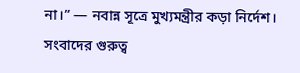না।” — নবান্ন সূত্রে মুখ্যমন্ত্রীর কড়া নির্দেশ।
সংবাদের গুরুত্ব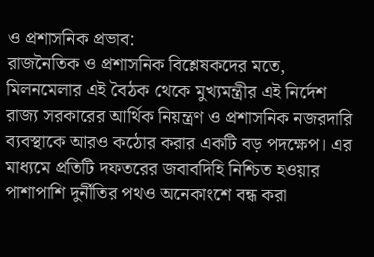ও প্রশাসনিক প্রভাব:
রাজনৈতিক ও প্রশাসনিক বিশ্লেষকদের মতে, মিলনমেলার এই বৈঠক থেকে মুখ্যমন্ত্রীর এই নির্দেশ রাজ্য সরকারের আর্থিক নিয়ন্ত্রণ ও প্রশাসনিক নজরদারি ব্যবস্থাকে আরও কঠোর করার একটি বড় পদক্ষেপ। এর মাধ্যমে প্রতিটি দফতরের জবাবদিহি নিশ্চিত হওয়ার পাশাপাশি দুর্নীতির পথও অনেকাংশে বন্ধ করা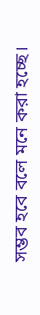সম্ভব হবে বলে মনে করা হচ্ছে।